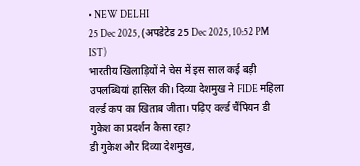• NEW DELHI
25 Dec 2025, (अपडेटेड 25 Dec 2025, 10:52 PM IST)
भारतीय खिलाड़ियों ने चेस में इस साल कई बड़ी उपलब्धियां हासिल की। दिव्या देशमुख ने FIDE महिला वर्ल्ड कप का खिताब जीता। पढ़िए वर्ल्ड चैंपियन डी गुकेश का प्रदर्शन कैसा रहा?
डी गुकेश और दिव्या देशमुख,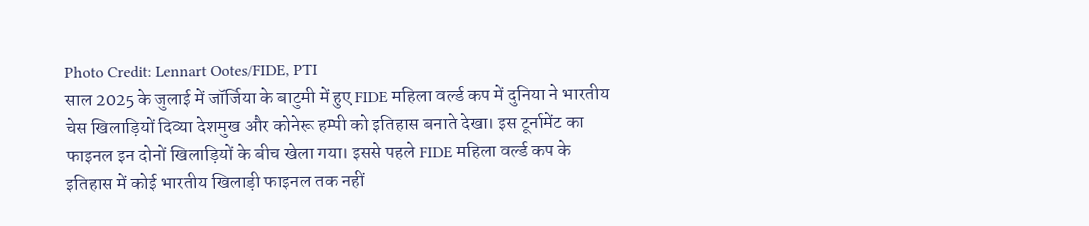Photo Credit: Lennart Ootes/FIDE, PTI
साल 2025 के जुलाई में जॉर्जिया के बाटुमी में हुए FIDE महिला वर्ल्ड कप में दुनिया ने भारतीय चेस खिलाड़ियों दिव्या देशमुख और कोनेरू हम्पी को इतिहास बनाते देखा। इस टूर्नामेंट का फाइनल इन दोनों खिलाड़ियों के बीच खेला गया। इससे पहले FIDE महिला वर्ल्ड कप के इतिहास में कोई भारतीय खिलाड़ी फाइनल तक नहीं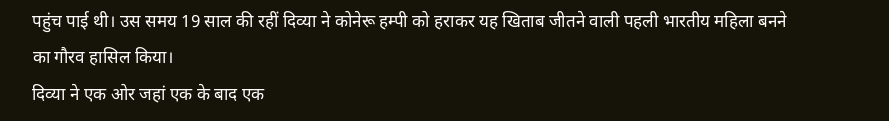पहुंच पाई थी। उस समय 19 साल की रहीं दिव्या ने कोनेरू हम्पी को हराकर यह खिताब जीतने वाली पहली भारतीय महिला बनने का गौरव हासिल किया।
दिव्या ने एक ओर जहां एक के बाद एक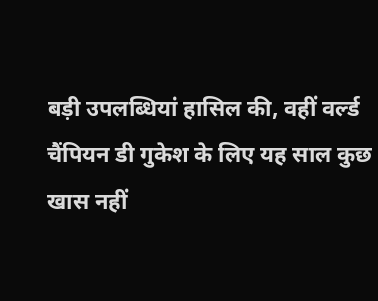बड़ी उपलब्धियां हासिल की, वहीं वर्ल्ड चैंपियन डी गुकेश के लिए यह साल कुछ खास नहीं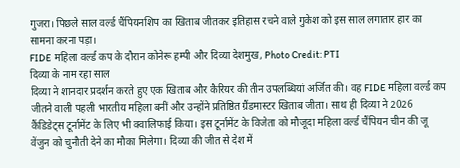गुजरा। पिछले साल वर्ल्ड चैंपियनशिप का खिताब जीतकर इतिहास रचने वाले गुकेश को इस साल लगातार हार का सामना करना पड़ा।
FIDE महिला वर्ल्ड कप के दौरान कोनेरू हम्पी और दिव्या देशमुख, Photo Credit: PTI
दिव्या के नाम रहा साल
दिव्या ने शानदार प्रदर्शन करते हुए एक खिताब और कैरियर की तीन उपलब्धियां अर्जित की। वह FIDE महिला वर्ल्ड कप जीतने वाली पहली भारतीय महिला बनीं और उन्होंने प्रतिष्ठित ग्रैंडमास्टर खिताब जीता। साथ ही दिव्या ने 2026 कैंडिडेट्स टूर्नामेंट के लिए भी क्वालिफाई किया। इस टूर्नामेंट के विजेता को मौजूदा महिला वर्ल्ड चैंपियन चीन की जू वेंजुन को चुनौती देने का मौका मिलेगा। दिव्या की जीत से देश में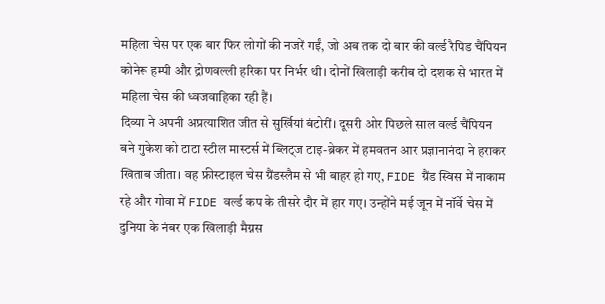महिला चेस पर एक बार फिर लोगों की नजरें गईं, जो अब तक दो बार की वर्ल्ड रैपिड चैंपियन कोनेरू हम्पी और द्रोणवल्ली हरिका पर निर्भर थी। दोनों खिलाड़ी करीब दो दशक से भारत में महिला चेस की ध्वजवाहिका रही हैं।
दिव्या ने अपनी अप्रत्याशित जीत से सुर्खियां बंटोरीं। दूसरी ओर पिछले साल वर्ल्ड चैंपियन बने गुकेश को टाटा स्टील मास्टर्स में ब्लिट्ज टाइ-ब्रेकर में हमवतन आर प्रज्ञानानंदा ने हराकर खिताब जीता। वह फ्रीस्टाइल चेस ग्रैंडस्लैम से भी बाहर हो गए, FIDE ग्रैंड स्विस में नाकाम रहे और गोवा में FIDE वर्ल्ड कप के तीसरे दौर में हार गए। उन्होंने मई जून में नॉर्वे चेस में दुनिया के नंबर एक खिलाड़ी मैग्नस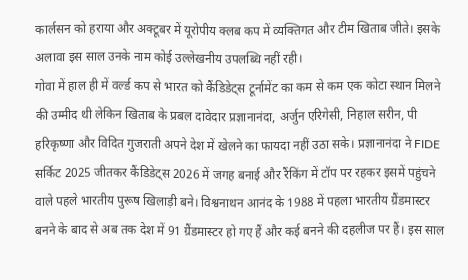कार्लसन को हराया और अक्टूबर में यूरोपीय क्लब कप में व्यक्तिगत और टीम खिताब जीते। इसके अलावा इस साल उनके नाम कोई उल्लेखनीय उपलब्धि नहीं रही।
गोवा में हाल ही में वर्ल्ड कप से भारत को कैंडिडेट्स टूर्नामेंट का कम से कम एक कोटा स्थान मिलने की उम्मीद थी लेकिन खिताब के प्रबल दावेदार प्रज्ञानानंदा, अर्जुन एरिगेसी, निहाल सरीन, पी हरिकृष्णा और विदित गुजराती अपने देश में खेलने का फायदा नहीं उठा सके। प्रज्ञानानंदा ने FIDE सर्किट 2025 जीतकर कैंडिडेट्स 2026 में जगह बनाई और रैंकिंग में टॉप पर रहकर इसमें पहुंचने वाले पहले भारतीय पुरूष खिलाड़ी बने। विश्वनाथन आनंद के 1988 में पहला भारतीय ग्रैंडमास्टर बनने के बाद से अब तक देश में 91 ग्रैंडमास्टर हो गए हैं और कई बनने की दहलीज पर हैं। इस साल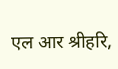एल आर श्रीहरि,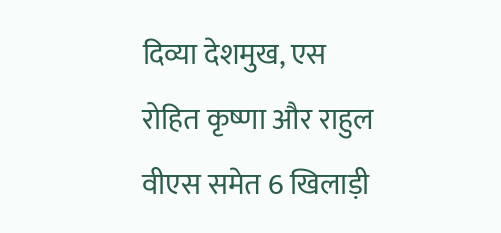दिव्या देशमुख, एस रोहित कृष्णा और राहुल वीएस समेत 6 खिलाड़ी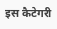इस कैटेगरी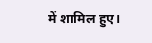में शामिल हुए।